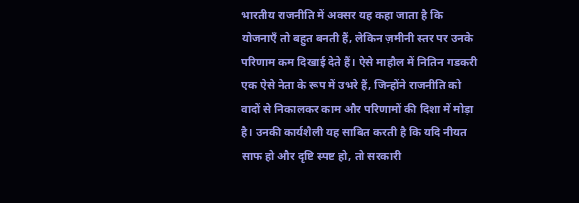भारतीय राजनीति में अक्सर यह कहा जाता है कि योजनाएँ तो बहुत बनती हैं, लेकिन ज़मीनी स्तर पर उनके परिणाम कम दिखाई देते हैं। ऐसे माहौल में नितिन गडकरी एक ऐसे नेता के रूप में उभरे हैं, जिन्होंने राजनीति को वादों से निकालकर काम और परिणामों की दिशा में मोड़ा है। उनकी कार्यशैली यह साबित करती है कि यदि नीयत साफ हो और दृष्टि स्पष्ट हो, तो सरकारी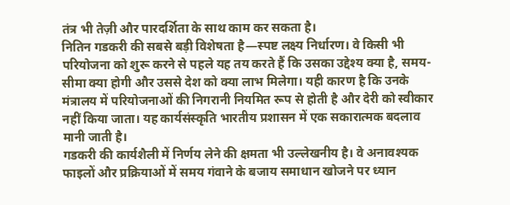तंत्र भी तेज़ी और पारदर्शिता के साथ काम कर सकता है।
नितिन गडकरी की सबसे बड़ी विशेषता है—स्पष्ट लक्ष्य निर्धारण। वे किसी भी परियोजना को शुरू करने से पहले यह तय करते हैं कि उसका उद्देश्य क्या है, समय-सीमा क्या होगी और उससे देश को क्या लाभ मिलेगा। यही कारण है कि उनके मंत्रालय में परियोजनाओं की निगरानी नियमित रूप से होती है और देरी को स्वीकार नहीं किया जाता। यह कार्यसंस्कृति भारतीय प्रशासन में एक सकारात्मक बदलाव मानी जाती है।
गडकरी की कार्यशैली में निर्णय लेने की क्षमता भी उल्लेखनीय है। वे अनावश्यक फाइलों और प्रक्रियाओं में समय गंवाने के बजाय समाधान खोजने पर ध्यान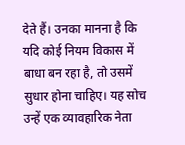देते हैं। उनका मानना है कि यदि कोई नियम विकास में बाधा बन रहा है, तो उसमें सुधार होना चाहिए। यह सोच उन्हें एक व्यावहारिक नेता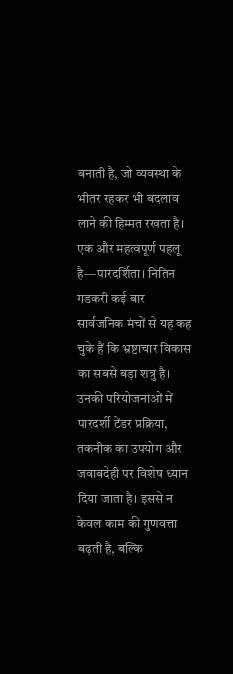बनाती है, जो व्यवस्था के भीतर रहकर भी बदलाव लाने की हिम्मत रखता है।
एक और महत्वपूर्ण पहलू है—पारदर्शिता। नितिन गडकरी कई बार सार्वजनिक मंचों से यह कह चुके हैं कि भ्रष्टाचार विकास का सबसे बड़ा शत्रु है। उनकी परियोजनाओं में पारदर्शी टेंडर प्रक्रिया, तकनीक का उपयोग और जवाबदेही पर विशेष ध्यान दिया जाता है। इससे न केवल काम की गुणवत्ता बढ़ती है, बल्कि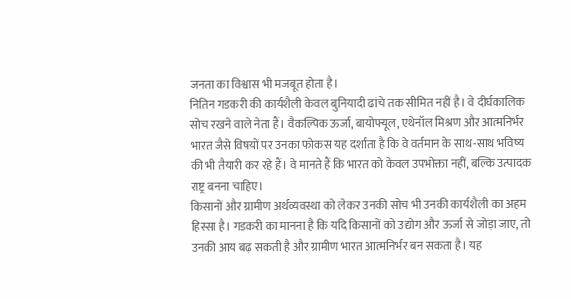जनता का विश्वास भी मजबूत होता है।
नितिन गडकरी की कार्यशैली केवल बुनियादी ढांचे तक सीमित नहीं है। वे दीर्घकालिक सोच रखने वाले नेता हैं। वैकल्पिक ऊर्जा, बायोफ्यूल, एथेनॉल मिश्रण और आत्मनिर्भर भारत जैसे विषयों पर उनका फोकस यह दर्शाता है कि वे वर्तमान के साथ-साथ भविष्य की भी तैयारी कर रहे हैं। वे मानते हैं कि भारत को केवल उपभोक्ता नहीं, बल्कि उत्पादक राष्ट्र बनना चाहिए।
किसानों और ग्रामीण अर्थव्यवस्था को लेकर उनकी सोच भी उनकी कार्यशैली का अहम हिस्सा है। गडकरी का मानना है कि यदि किसानों को उद्योग और ऊर्जा से जोड़ा जाए, तो उनकी आय बढ़ सकती है और ग्रामीण भारत आत्मनिर्भर बन सकता है। यह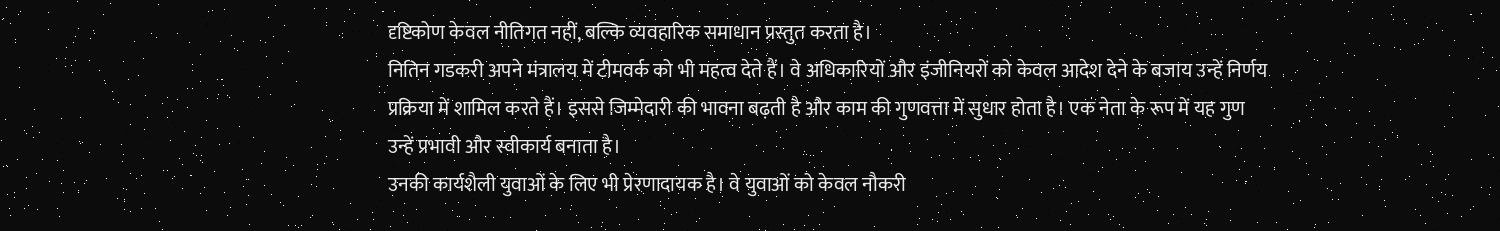दृष्टिकोण केवल नीतिगत नहीं, बल्कि व्यवहारिक समाधान प्रस्तुत करता है।
नितिन गडकरी अपने मंत्रालय में टीमवर्क को भी महत्व देते हैं। वे अधिकारियों और इंजीनियरों को केवल आदेश देने के बजाय उन्हें निर्णय प्रक्रिया में शामिल करते हैं। इससे जिम्मेदारी की भावना बढ़ती है और काम की गुणवत्ता में सुधार होता है। एक नेता के रूप में यह गुण उन्हें प्रभावी और स्वीकार्य बनाता है।
उनकी कार्यशैली युवाओं के लिए भी प्रेरणादायक है। वे युवाओं को केवल नौकरी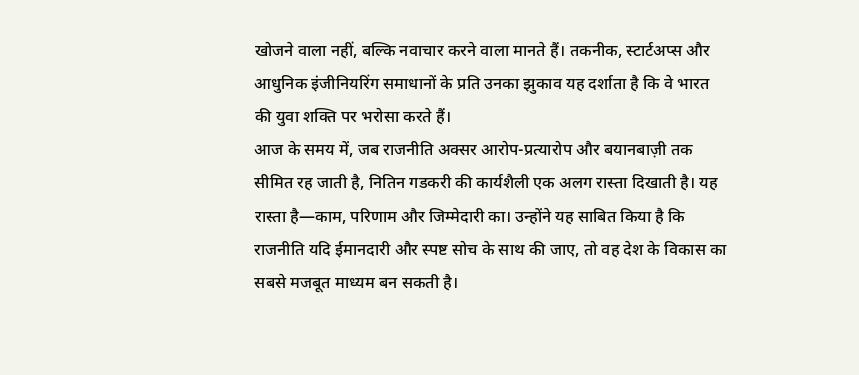खोजने वाला नहीं, बल्कि नवाचार करने वाला मानते हैं। तकनीक, स्टार्टअप्स और आधुनिक इंजीनियरिंग समाधानों के प्रति उनका झुकाव यह दर्शाता है कि वे भारत की युवा शक्ति पर भरोसा करते हैं।
आज के समय में, जब राजनीति अक्सर आरोप-प्रत्यारोप और बयानबाज़ी तक सीमित रह जाती है, नितिन गडकरी की कार्यशैली एक अलग रास्ता दिखाती है। यह रास्ता है—काम, परिणाम और जिम्मेदारी का। उन्होंने यह साबित किया है कि राजनीति यदि ईमानदारी और स्पष्ट सोच के साथ की जाए, तो वह देश के विकास का सबसे मजबूत माध्यम बन सकती है।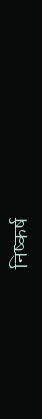निष्कर्ष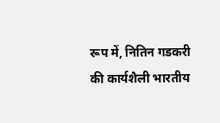रूप में, नितिन गडकरी की कार्यशैली भारतीय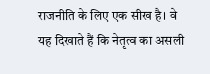राजनीति के लिए एक सीख है। वे यह दिखाते हैं कि नेतृत्व का असली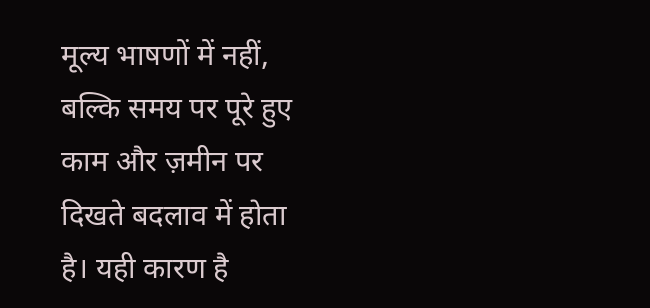मूल्य भाषणों में नहीं, बल्कि समय पर पूरे हुए काम और ज़मीन पर दिखते बदलाव में होता है। यही कारण है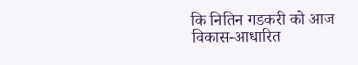कि नितिन गडकरी को आज विकास-आधारित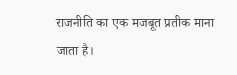राजनीति का एक मजबूत प्रतीक माना जाता है।